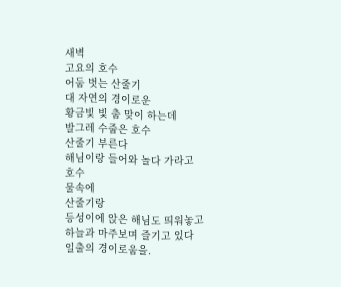새벽
고요의 호수
어둠 벗는 산줄기
대 자연의 경이로운
황금빛 빛 춤 맞이 하는데
발그레 수줍은 호수
산줄기 부른다
해님이랑 들어와 놀다 가라고
호수
물속에
산줄기랑
등성이에 앉은 해님도 띄워놓고
하늘과 마주보며 즐기고 있다
일출의 경이로움을.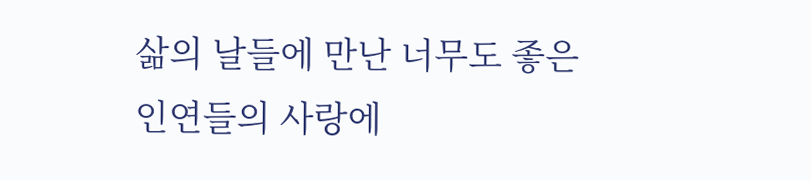삶의 날들에 만난 너무도 좋은 인연들의 사랑에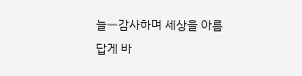늘ㅡ감사하며 세상을 아름답게 바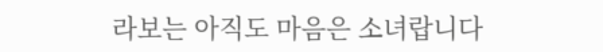라보는 아직도 마음은 소녀랍니다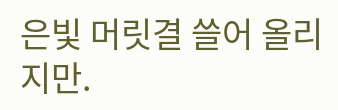은빛 머릿결 쓸어 올리지만.